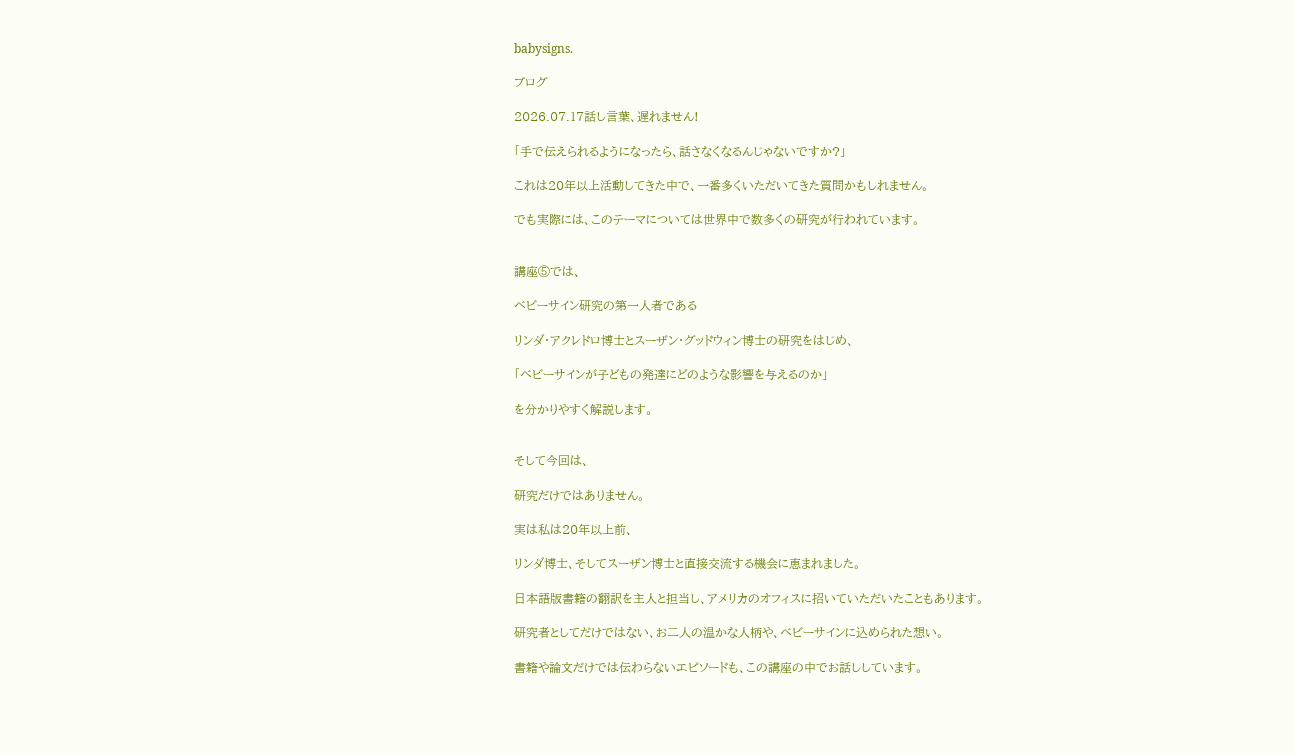babysigns.

ブログ

2026.07.17話し言葉、遅れません!

「手で伝えられるようになったら、話さなくなるんじゃないですか?」

これは20年以上活動してきた中で、一番多くいただいてきた質問かもしれません。

でも実際には、このテーマについては世界中で数多くの研究が行われています。


講座⑤では、

ベビーサイン研究の第一人者である

リンダ・アクレドロ博士とスーザン・グッドウィン博士の研究をはじめ、

「ベビーサインが子どもの発達にどのような影響を与えるのか」

を分かりやすく解説します。


そして今回は、

研究だけではありません。

実は私は20年以上前、

リンダ博士、そしてスーザン博士と直接交流する機会に恵まれました。

日本語版書籍の翻訳を主人と担当し、アメリカのオフィスに招いていただいたこともあります。

研究者としてだけではない、お二人の温かな人柄や、ベビーサインに込められた想い。

書籍や論文だけでは伝わらないエピソードも、この講座の中でお話ししています。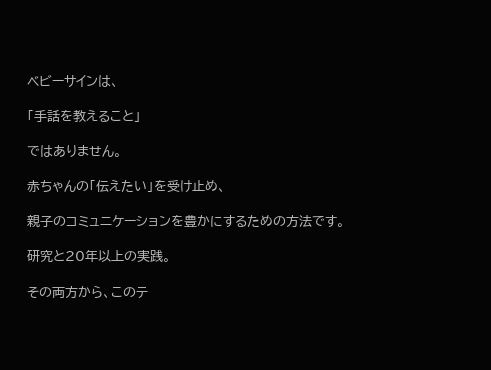ベビーサインは、

「手話を教えること」

ではありません。

赤ちゃんの「伝えたい」を受け止め、

親子のコミュニケーションを豊かにするための方法です。

研究と20年以上の実践。

その両方から、このテ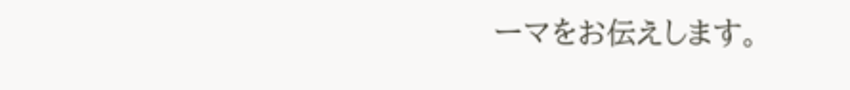ーマをお伝えします。